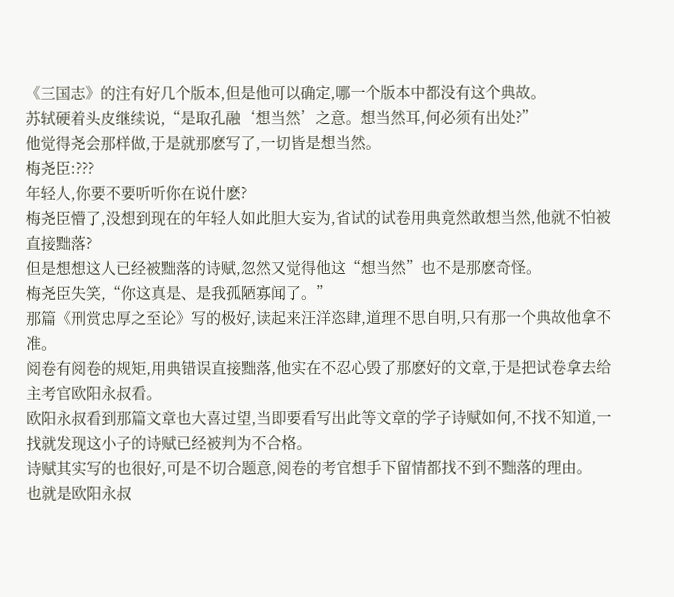《三国志》的注有好几个版本,但是他可以确定,哪一个版本中都没有这个典故。
苏轼硬着头皮继续说,“是取孔融‘想当然’之意。想当然耳,何必须有出处?”
他觉得尧会那样做,于是就那麽写了,一切皆是想当然。
梅尧臣:???
年轻人,你要不要听听你在说什麽?
梅尧臣懵了,没想到现在的年轻人如此胆大妄为,省试的试卷用典竟然敢想当然,他就不怕被直接黜落?
但是想想这人已经被黜落的诗赋,忽然又觉得他这“想当然”也不是那麽奇怪。
梅尧臣失笑,“你这真是、是我孤陋寡闻了。”
那篇《刑赏忠厚之至论》写的极好,读起来汪洋恣肆,道理不思自明,只有那一个典故他拿不准。
阅卷有阅卷的规矩,用典错误直接黜落,他实在不忍心毁了那麽好的文章,于是把试卷拿去给主考官欧阳永叔看。
欧阳永叔看到那篇文章也大喜过望,当即要看写出此等文章的学子诗赋如何,不找不知道,一找就发现这小子的诗赋已经被判为不合格。
诗赋其实写的也很好,可是不切合题意,阅卷的考官想手下留情都找不到不黜落的理由。
也就是欧阳永叔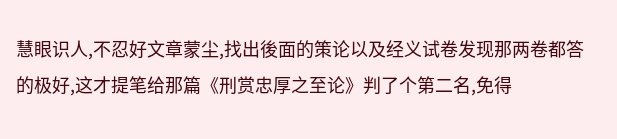慧眼识人,不忍好文章蒙尘,找出後面的策论以及经义试卷发现那两卷都答的极好,这才提笔给那篇《刑赏忠厚之至论》判了个第二名,免得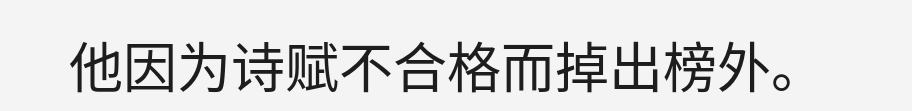他因为诗赋不合格而掉出榜外。